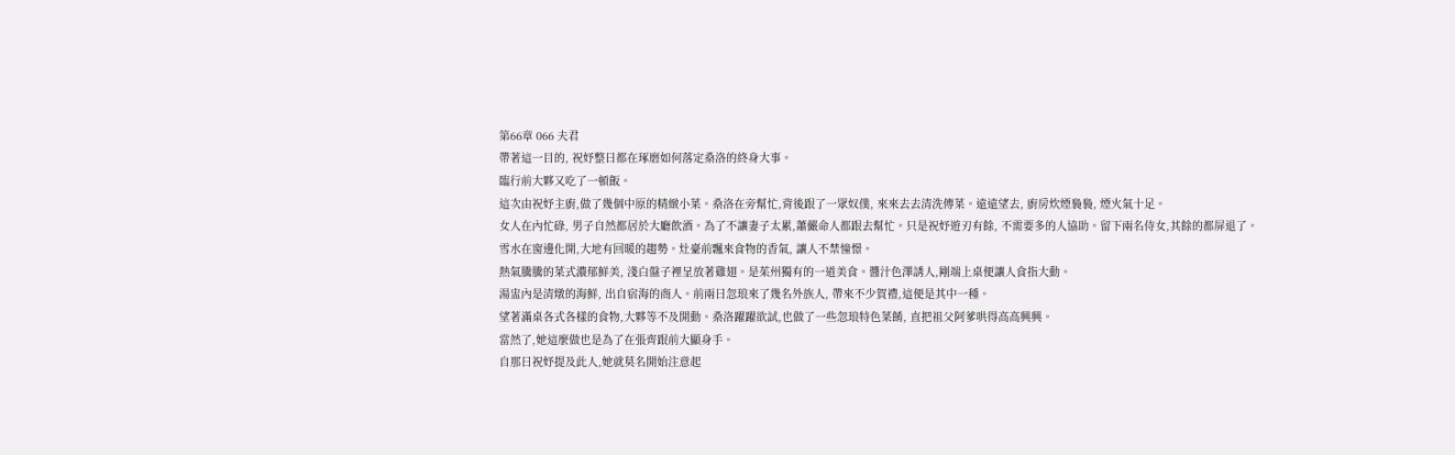第66章 066 夫君
帶著這一目的, 祝妤整日都在琢磨如何落定桑洛的終身大事。
臨行前大夥又吃了一頓飯。
這次由祝妤主廚,做了幾個中原的精緻小菜。桑洛在旁幫忙,背後跟了一眾奴僕, 來來去去清洗傳菜。遠遠望去, 廚房炊煙裊裊, 煙火氣十足。
女人在內忙碌, 男子自然都居於大廳飲酒。為了不讓妻子太累,蕭儼命人都跟去幫忙。只是祝妤遊刃有餘, 不需要多的人協助。留下兩名侍女,其餘的都屏退了。
雪水在窗邊化開,大地有回暖的趨勢。灶臺前飄來食物的香氣, 讓人不禁憧憬。
熱氣騰騰的菜式濃郁鮮美, 淺白盤子裡呈放著雞翅。是茱州獨有的一道美食。醬汁色澤誘人,剛端上桌便讓人食指大動。
湯盅內是清燉的海鮮, 出自宿海的商人。前兩日忽琅來了幾名外族人, 帶來不少賀禮,這便是其中一種。
望著滿桌各式各樣的食物,大夥等不及開動。桑洛躍躍欲試,也做了一些忽琅特色菜餚, 直把祖父阿爹哄得高高興興。
當然了,她這麼做也是為了在張齊跟前大顯身手。
自那日祝妤提及此人,她就莫名開始注意起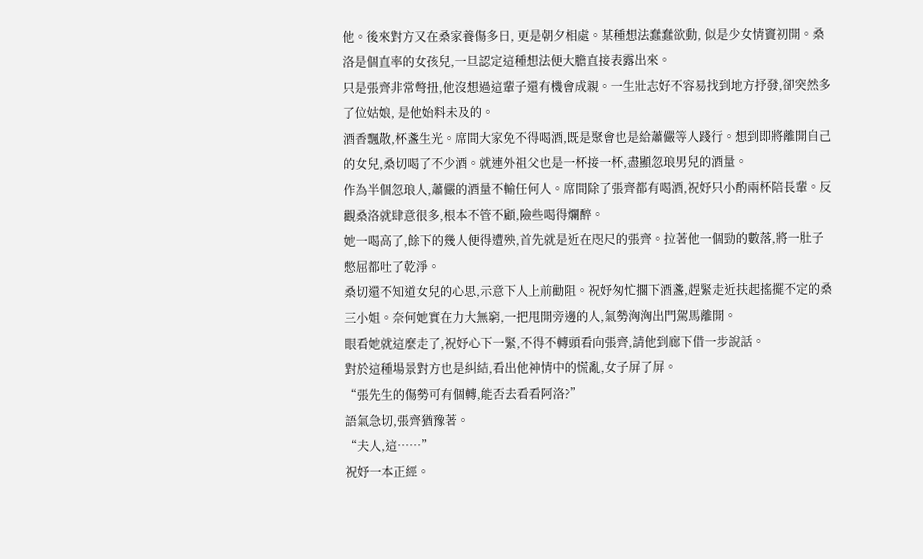他。後來對方又在桑家養傷多日, 更是朝夕相處。某種想法蠢蠢欲動, 似是少女情竇初開。桑洛是個直率的女孩兒,一旦認定這種想法便大膽直接表露出來。
只是張齊非常彆扭,他沒想過這輩子還有機會成親。一生壯志好不容易找到地方抒發,卻突然多了位姑娘, 是他始料未及的。
酒香飄散,杯盞生光。席間大家免不得喝酒,既是聚會也是給蕭儼等人踐行。想到即將離開自己的女兒,桑切喝了不少酒。就連外祖父也是一杯接一杯,盡顯忽琅男兒的酒量。
作為半個忽琅人,蕭儼的酒量不輸任何人。席間除了張齊都有喝酒,祝妤只小酌兩杯陪長輩。反觀桑洛就肆意很多,根本不管不顧,險些喝得爛醉。
她一喝高了,餘下的幾人便得遭殃,首先就是近在咫尺的張齊。拉著他一個勁的數落,將一肚子憋屈都吐了乾淨。
桑切還不知道女兒的心思,示意下人上前勸阻。祝妤匆忙擱下酒盞,趕緊走近扶起搖擺不定的桑三小姐。奈何她實在力大無窮,一把甩開旁邊的人,氣勢洶洶出門駕馬離開。
眼看她就這麼走了,祝妤心下一緊,不得不轉頭看向張齊,請他到廊下借一步說話。
對於這種場景對方也是糾結,看出他神情中的慌亂,女子屏了屏。
“張先生的傷勢可有個轉,能否去看看阿洛?”
語氣急切,張齊猶豫著。
“夫人,這……”
祝妤一本正經。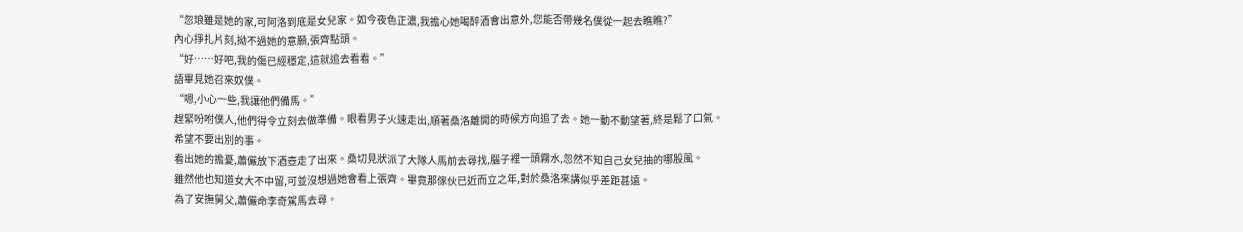“忽琅雖是她的家,可阿洛到底是女兒家。如今夜色正濃,我擔心她喝醉酒會出意外,您能否帶幾名僕從一起去瞧瞧?”
內心掙扎片刻,拗不過她的意願,張齊點頭。
“好……好吧,我的傷已經穩定,這就追去看看。”
語畢見她召來奴僕。
“嗯,小心一些,我讓他們備馬。”
趕緊吩咐僕人,他們得令立刻去做準備。眼看男子火速走出,順著桑洛離開的時候方向追了去。她一動不動望著,終是鬆了口氣。
希望不要出別的事。
看出她的擔憂,蕭儼放下酒壺走了出來。桑切見狀派了大隊人馬前去尋找,腦子裡一頭霧水,忽然不知自己女兒抽的哪股風。
雖然他也知道女大不中留,可並沒想過她會看上張齊。畢竟那傢伙已近而立之年,對於桑洛來講似乎差距甚遠。
為了安撫舅父,蕭儼命李奇駕馬去尋。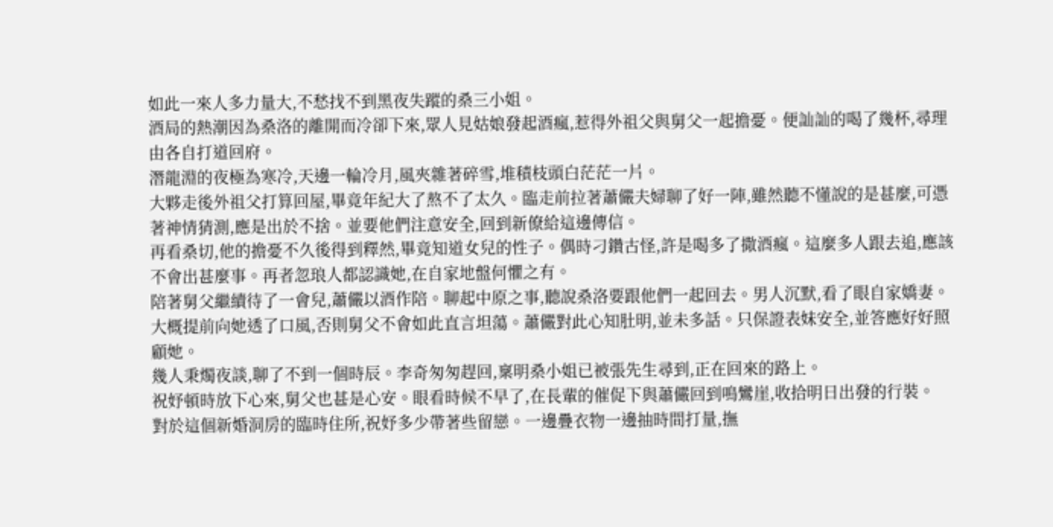如此一來人多力量大,不愁找不到黑夜失蹤的桑三小姐。
酒局的熱潮因為桑洛的離開而冷卻下來,眾人見姑娘發起酒瘋,惹得外祖父與舅父一起擔憂。便訕訕的喝了幾杯,尋理由各自打道回府。
潛龍淵的夜極為寒冷,天邊一輪冷月,風夾雜著碎雪,堆積枝頭白茫茫一片。
大夥走後外祖父打算回屋,畢竟年紀大了熬不了太久。臨走前拉著蕭儼夫婦聊了好一陣,雖然聽不懂說的是甚麼,可憑著神情猜測,應是出於不捨。並要他們注意安全,回到新僚給這邊傳信。
再看桑切,他的擔憂不久後得到釋然,畢竟知道女兒的性子。偶時刁鑽古怪,許是喝多了撒酒瘋。這麼多人跟去追,應該不會出甚麼事。再者忽琅人都認識她,在自家地盤何懼之有。
陪著舅父繼續待了一會兒,蕭儼以酒作陪。聊起中原之事,聽說桑洛要跟他們一起回去。男人沉默,看了眼自家嬌妻。
大概提前向她透了口風,否則舅父不會如此直言坦蕩。蕭儼對此心知肚明,並未多話。只保證表妹安全,並答應好好照顧她。
幾人秉燭夜談,聊了不到一個時辰。李奇匆匆趕回,稟明桑小姐已被張先生尋到,正在回來的路上。
祝妤頓時放下心來,舅父也甚是心安。眼看時候不早了,在長輩的催促下與蕭儼回到鳴鸞崖,收拾明日出發的行裝。
對於這個新婚洞房的臨時住所,祝妤多少帶著些留戀。一邊疊衣物一邊抽時間打量,撫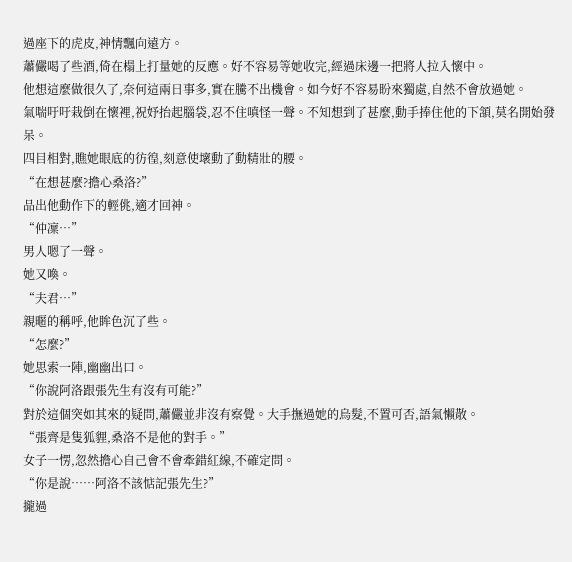過座下的虎皮,神情飄向遠方。
蕭儼喝了些酒,倚在榻上打量她的反應。好不容易等她收完,經過床邊一把將人拉入懷中。
他想這麼做很久了,奈何這兩日事多,實在騰不出機會。如今好不容易盼來獨處,自然不會放過她。
氣喘吁吁栽倒在懷裡,祝妤抬起腦袋,忍不住嗔怪一聲。不知想到了甚麼,動手捧住他的下頷,莫名開始發呆。
四目相對,瞧她眼底的彷徨,刻意使壞動了動精壯的腰。
“在想甚麼?擔心桑洛?”
品出他動作下的輕佻,適才回神。
“仲凜…”
男人嗯了一聲。
她又喚。
“夫君…”
親暱的稱呼,他眸色沉了些。
“怎麼?”
她思索一陣,幽幽出口。
“你說阿洛跟張先生有沒有可能?”
對於這個突如其來的疑問,蕭儼並非沒有察覺。大手撫過她的烏髮,不置可否,語氣懶散。
“張齊是隻狐貍,桑洛不是他的對手。”
女子一愣,忽然擔心自己會不會牽錯紅線,不確定問。
“你是說……阿洛不該惦記張先生?”
攏過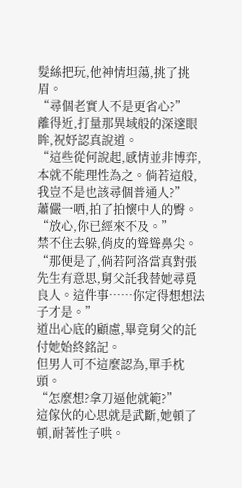髮絲把玩,他神情坦蕩,挑了挑眉。
“尋個老實人不是更省心?”
離得近,打量那異域般的深邃眼眸,祝妤認真說道。
“這些從何說起,感情並非博弈,本就不能理性為之。倘若這般,我豈不是也該尋個普通人?”
蕭儼一哂,拍了拍懷中人的臀。
“放心,你已經來不及。”
禁不住去躲,俏皮的聳聳鼻尖。
“那便是了,倘若阿洛當真對張先生有意思,舅父託我替她尋覓良人。這件事……你定得想想法子才是。”
道出心底的顧慮,畢竟舅父的託付她始終銘記。
但男人可不這麼認為,單手枕頭。
“怎麼想?拿刀逼他就範?”
這傢伙的心思就是武斷,她頓了頓,耐著性子哄。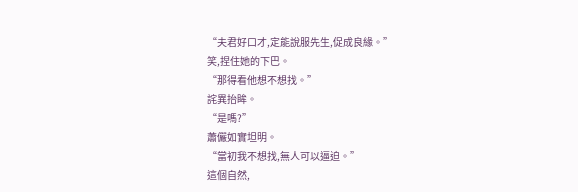“夫君好口才,定能說服先生,促成良緣。”
笑,捏住她的下巴。
“那得看他想不想找。”
詫異抬眸。
“是嗎?”
蕭儼如實坦明。
“當初我不想找,無人可以逼迫。”
這個自然,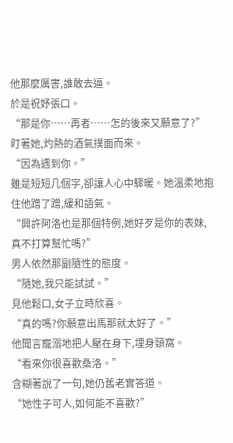他那麼厲害,誰敢去逼。
於是祝妤張口。
“那是你……再者……怎的後來又願意了?”
盯著她,灼熱的酒氣撲面而來。
“因為遇到你。”
雖是短短几個字,卻讓人心中驟暖。她溫柔地抱住他蹭了蹭,緩和語氣。
“興許阿洛也是那個特例,她好歹是你的表妹,真不打算幫忙嗎?”
男人依然那副隨性的態度。
“隨她,我只能試試。”
見他鬆口,女子立時欣喜。
“真的嗎?你願意出馬那就太好了。”
他聞言寵溺地把人壓在身下,埋身頸窩。
“看來你很喜歡桑洛。”
含糊著說了一句,她仍舊老實答道。
“她性子可人,如何能不喜歡?”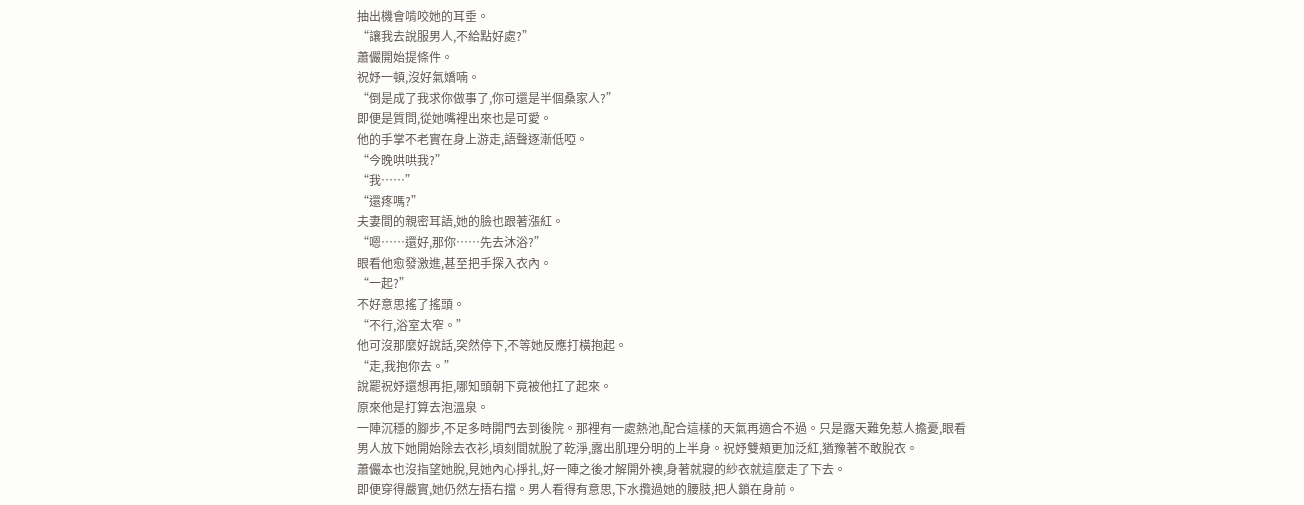抽出機會啃咬她的耳垂。
“讓我去說服男人,不給點好處?”
蕭儼開始提條件。
祝妤一頓,沒好氣嬌喃。
“倒是成了我求你做事了,你可還是半個桑家人?”
即便是質問,從她嘴裡出來也是可愛。
他的手掌不老實在身上游走,語聲逐漸低啞。
“今晚哄哄我?”
“我……”
“還疼嗎?”
夫妻間的親密耳語,她的臉也跟著漲紅。
“嗯……還好,那你……先去沐浴?”
眼看他愈發激進,甚至把手探入衣內。
“一起?”
不好意思搖了搖頭。
“不行,浴室太窄。”
他可沒那麼好說話,突然停下,不等她反應打橫抱起。
“走,我抱你去。”
說罷祝妤還想再拒,哪知頭朝下竟被他扛了起來。
原來他是打算去泡溫泉。
一陣沉穩的腳步,不足多時開門去到後院。那裡有一處熱池,配合這樣的天氣再適合不過。只是露天難免惹人擔憂,眼看男人放下她開始除去衣衫,頃刻間就脫了乾淨,露出肌理分明的上半身。祝妤雙頰更加泛紅,猶豫著不敢脫衣。
蕭儼本也沒指望她脫,見她內心掙扎,好一陣之後才解開外襖,身著就寢的紗衣就這麼走了下去。
即便穿得嚴實,她仍然左捂右擋。男人看得有意思,下水攬過她的腰肢,把人鎖在身前。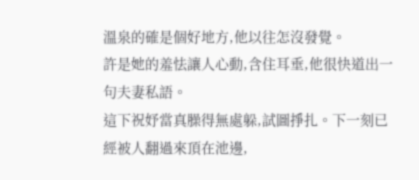溫泉的確是個好地方,他以往怎沒發覺。
許是她的羞怯讓人心動,含住耳垂,他很快道出一句夫妻私語。
這下祝妤當真臊得無處躲,試圖掙扎。下一刻已經被人翻過來頂在池邊,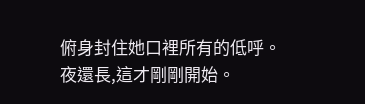俯身封住她口裡所有的低呼。
夜還長,這才剛剛開始。